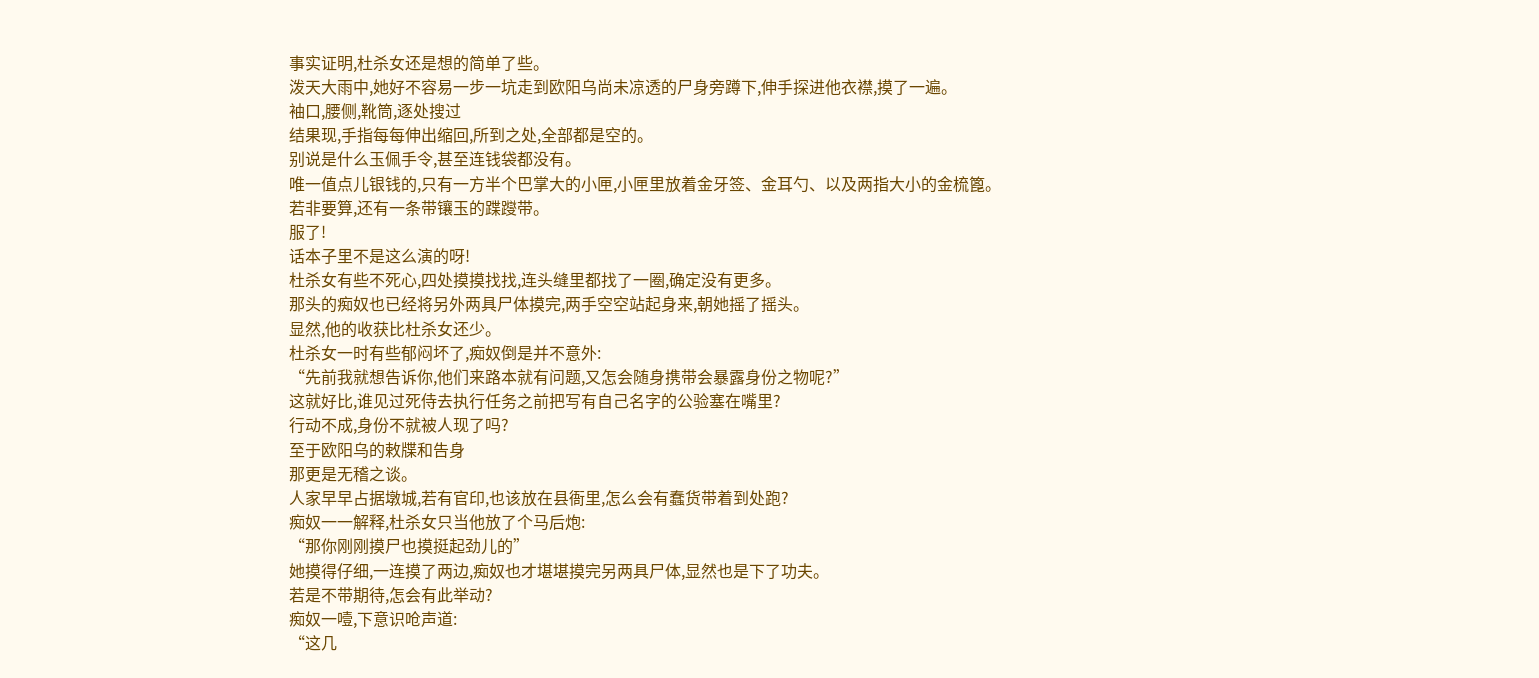事实证明,杜杀女还是想的简单了些。
泼天大雨中,她好不容易一步一坑走到欧阳乌尚未凉透的尸身旁蹲下,伸手探进他衣襟,摸了一遍。
袖口,腰侧,靴筒,逐处搜过
结果现,手指每每伸出缩回,所到之处,全部都是空的。
别说是什么玉佩手令,甚至连钱袋都没有。
唯一值点儿银钱的,只有一方半个巴掌大的小匣,小匣里放着金牙签、金耳勺、以及两指大小的金梳篦。
若非要算,还有一条带镶玉的蹀躞带。
服了!
话本子里不是这么演的呀!
杜杀女有些不死心,四处摸摸找找,连头缝里都找了一圈,确定没有更多。
那头的痴奴也已经将另外两具尸体摸完,两手空空站起身来,朝她摇了摇头。
显然,他的收获比杜杀女还少。
杜杀女一时有些郁闷坏了,痴奴倒是并不意外:
“先前我就想告诉你,他们来路本就有问题,又怎会随身携带会暴露身份之物呢?”
这就好比,谁见过死侍去执行任务之前把写有自己名字的公验塞在嘴里?
行动不成,身份不就被人现了吗?
至于欧阳乌的敕牒和告身
那更是无稽之谈。
人家早早占据墩城,若有官印,也该放在县衙里,怎么会有蠢货带着到处跑?
痴奴一一解释,杜杀女只当他放了个马后炮:
“那你刚刚摸尸也摸挺起劲儿的”
她摸得仔细,一连摸了两边,痴奴也才堪堪摸完另两具尸体,显然也是下了功夫。
若是不带期待,怎会有此举动?
痴奴一噎,下意识呛声道:
“这几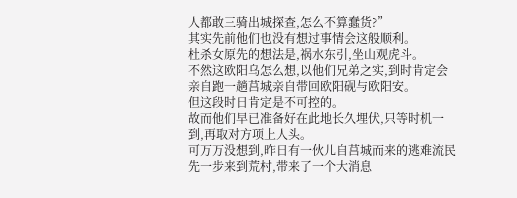人都敢三骑出城探查,怎么不算蠢货?”
其实先前他们也没有想过事情会这般顺利。
杜杀女原先的想法是,祸水东引,坐山观虎斗。
不然这欧阳乌怎么想,以他们兄弟之实,到时肯定会亲自跑一趟莒城亲自带回欧阳砚与欧阳安。
但这段时日肯定是不可控的。
故而他们早已准备好在此地长久埋伏,只等时机一到,再取对方项上人头。
可万万没想到,昨日有一伙儿自莒城而来的逃难流民先一步来到荒村,带来了一个大消息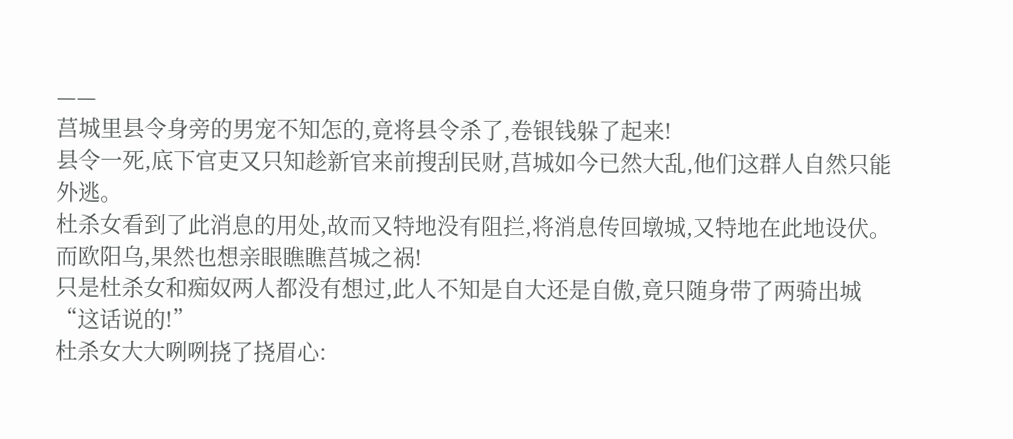——
莒城里县令身旁的男宠不知怎的,竟将县令杀了,卷银钱躲了起来!
县令一死,底下官吏又只知趁新官来前搜刮民财,莒城如今已然大乱,他们这群人自然只能外逃。
杜杀女看到了此消息的用处,故而又特地没有阻拦,将消息传回墩城,又特地在此地设伏。
而欧阳乌,果然也想亲眼瞧瞧莒城之祸!
只是杜杀女和痴奴两人都没有想过,此人不知是自大还是自傲,竟只随身带了两骑出城
“这话说的!”
杜杀女大大咧咧挠了挠眉心: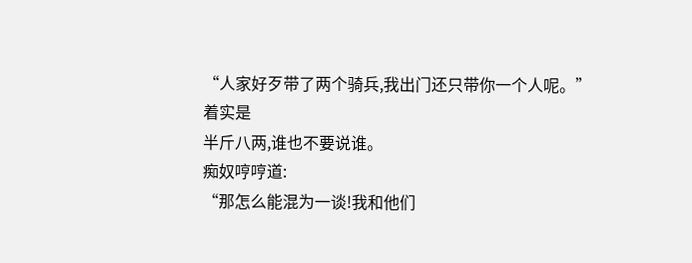“人家好歹带了两个骑兵,我出门还只带你一个人呢。”
着实是
半斤八两,谁也不要说谁。
痴奴哼哼道:
“那怎么能混为一谈!我和他们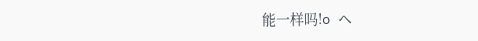能一样吗!o ヘ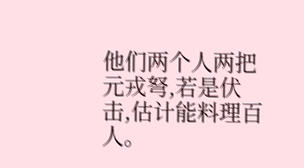他们两个人两把元戎弩,若是伏击,估计能料理百人。